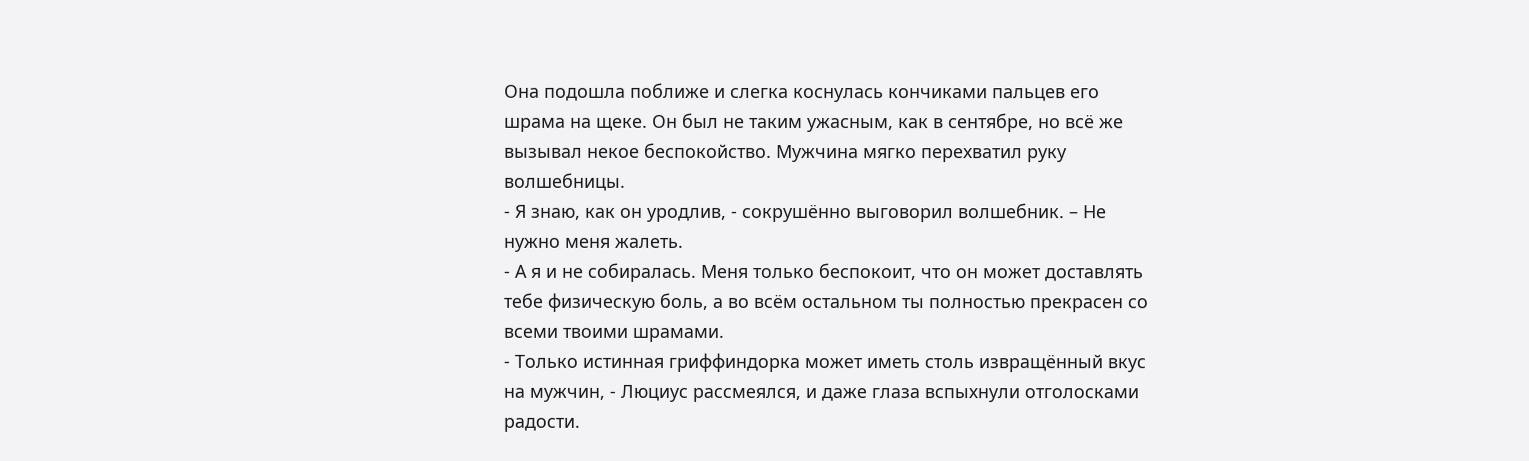Она подошла поближе и слегка коснулась кончиками пальцев его шрама на щеке. Он был не таким ужасным, как в сентябре, но всё же вызывал некое беспокойство. Мужчина мягко перехватил руку волшебницы.
- Я знаю, как он уродлив, - сокрушённо выговорил волшебник. – Не нужно меня жалеть.
- А я и не собиралась. Меня только беспокоит, что он может доставлять тебе физическую боль, а во всём остальном ты полностью прекрасен со всеми твоими шрамами.
- Только истинная гриффиндорка может иметь столь извращённый вкус на мужчин, - Люциус рассмеялся, и даже глаза вспыхнули отголосками радости.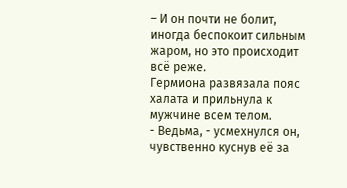– И он почти не болит, иногда беспокоит сильным жаром, но это происходит всё реже.
Гермиона развязала пояс халата и прильнула к мужчине всем телом.
- Ведьма, - усмехнулся он, чувственно куснув её за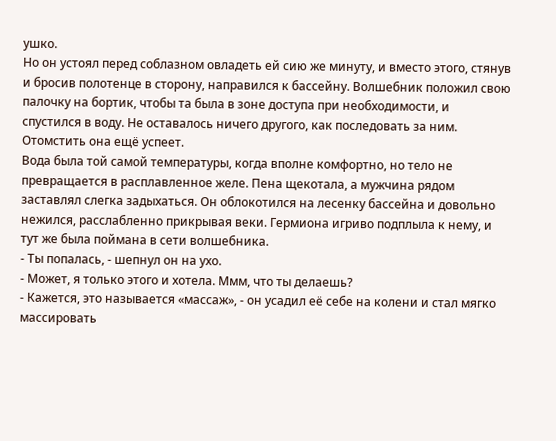ушко.
Но он устоял перед соблазном овладеть ей сию же минуту, и вместо этого, стянув и бросив полотенце в сторону, направился к бассейну. Волшебник положил свою палочку на бортик, чтобы та была в зоне доступа при необходимости, и спустился в воду. Не оставалось ничего другого, как последовать за ним. Отомстить она ещё успеет.
Вода была той самой температуры, когда вполне комфортно, но тело не превращается в расплавленное желе. Пена щекотала, а мужчина рядом заставлял слегка задыхаться. Он облокотился на лесенку бассейна и довольно нежился, расслабленно прикрывая веки. Гермиона игриво подплыла к нему, и тут же была поймана в сети волшебника.
- Ты попалась, - шепнул он на ухо.
- Может, я только этого и хотела. Ммм, что ты делаешь?
- Кажется, это называется «массаж», - он усадил её себе на колени и стал мягко массировать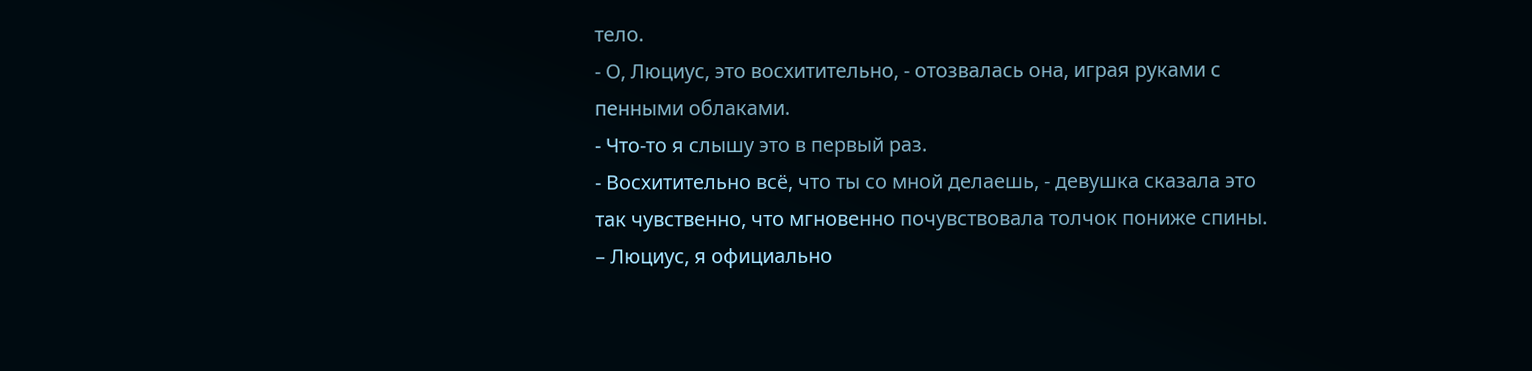тело.
- О, Люциус, это восхитительно, - отозвалась она, играя руками с пенными облаками.
- Что-то я слышу это в первый раз.
- Восхитительно всё, что ты со мной делаешь, - девушка сказала это так чувственно, что мгновенно почувствовала толчок пониже спины. – Люциус, я официально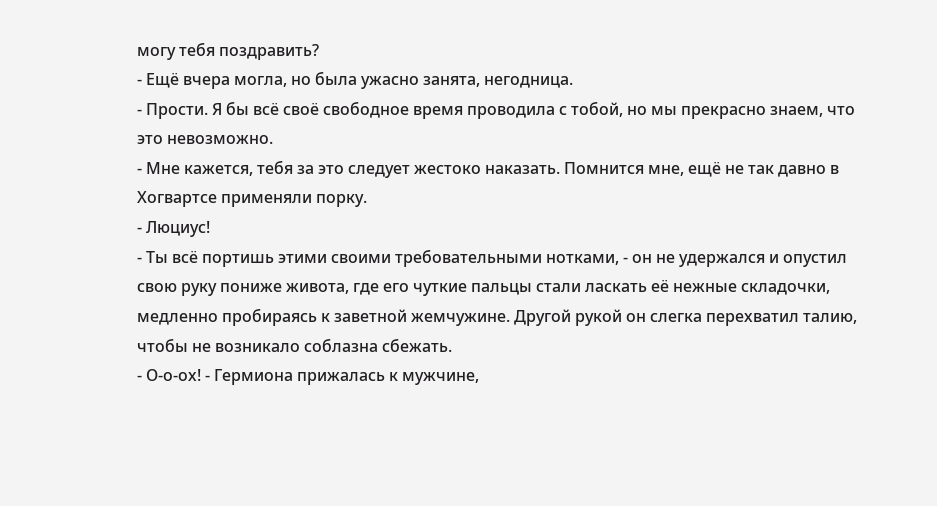могу тебя поздравить?
- Ещё вчера могла, но была ужасно занята, негодница.
- Прости. Я бы всё своё свободное время проводила с тобой, но мы прекрасно знаем, что это невозможно.
- Мне кажется, тебя за это следует жестоко наказать. Помнится мне, ещё не так давно в Хогвартсе применяли порку.
- Люциус!
- Ты всё портишь этими своими требовательными нотками, - он не удержался и опустил свою руку пониже живота, где его чуткие пальцы стали ласкать её нежные складочки, медленно пробираясь к заветной жемчужине. Другой рукой он слегка перехватил талию, чтобы не возникало соблазна сбежать.
- О-о-ох! - Гермиона прижалась к мужчине,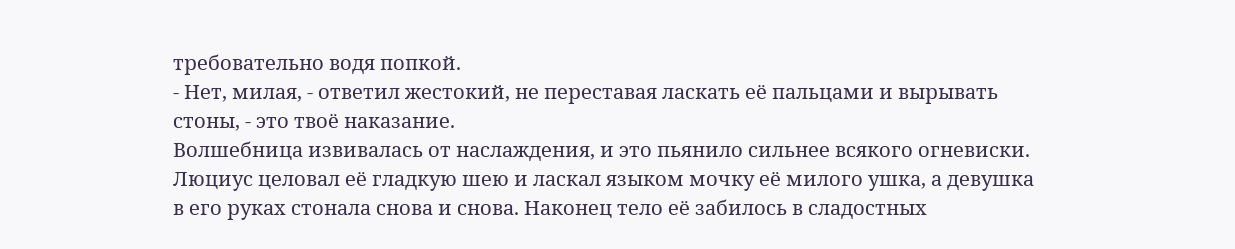требовательно водя попкой.
- Нет, милая, - ответил жестокий, не переставая ласкать её пальцами и вырывать стоны, - это твоё наказание.
Волшебница извивалась от наслаждения, и это пьянило сильнее всякого огневиски. Люциус целовал её гладкую шею и ласкал языком мочку её милого ушка, а девушка в его руках стонала снова и снова. Наконец тело её забилось в сладостных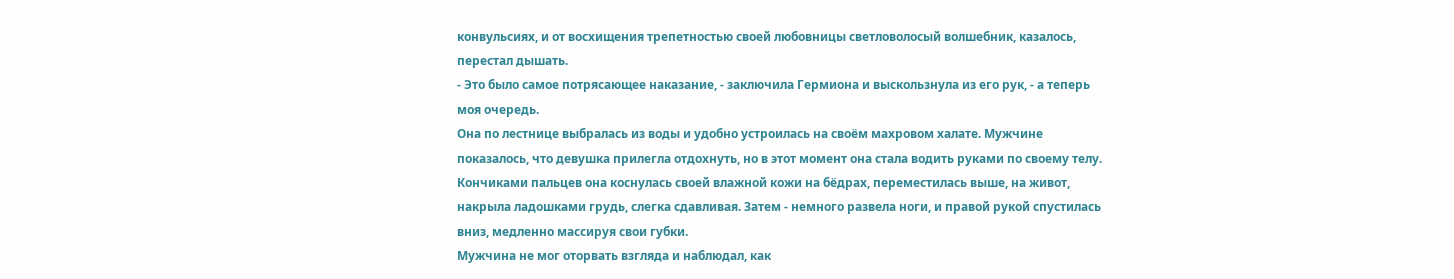конвульсиях, и от восхищения трепетностью своей любовницы светловолосый волшебник, казалось, перестал дышать.
- Это было самое потрясающее наказание, - заключила Гермиона и выскользнула из его рук, - а теперь моя очередь.
Она по лестнице выбралась из воды и удобно устроилась на своём махровом халате. Мужчине показалось, что девушка прилегла отдохнуть, но в этот момент она стала водить руками по своему телу. Кончиками пальцев она коснулась своей влажной кожи на бёдрах, переместилась выше, на живот, накрыла ладошками грудь, слегка сдавливая. Затем - немного развела ноги, и правой рукой спустилась вниз, медленно массируя свои губки.
Мужчина не мог оторвать взгляда и наблюдал, как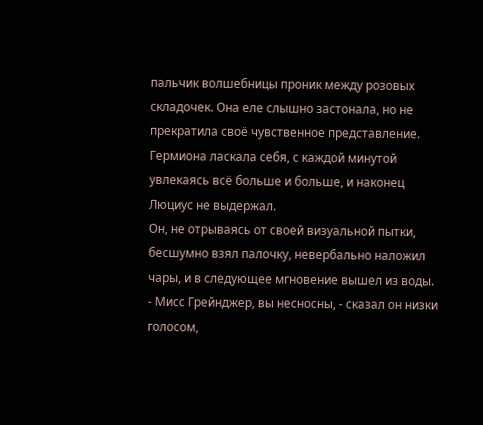пальчик волшебницы проник между розовых складочек. Она еле слышно застонала, но не прекратила своё чувственное представление. Гермиона ласкала себя, с каждой минутой увлекаясь всё больше и больше, и наконец Люциус не выдержал.
Он, не отрываясь от своей визуальной пытки, бесшумно взял палочку, невербально наложил чары, и в следующее мгновение вышел из воды.
- Мисс Грейнджер, вы несносны, - сказал он низки голосом,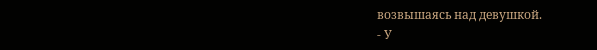возвышаясь над девушкой.
- У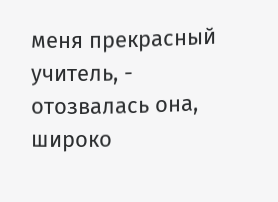меня прекрасный учитель, - отозвалась она, широко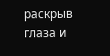раскрыв глаза и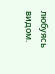любуясь видом.